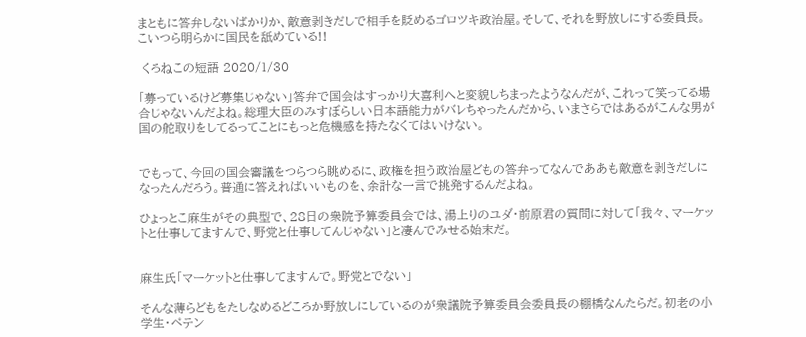まともに答弁しないばかりか、敵意剥きだしで相手を貶めるゴロツキ政治屋。そして、それを野放しにする委員長。こいつら明らかに国民を舐めている!!

 くろねこの短語 2020/1/30

「募っているけど募集じゃない」答弁で国会はすっかり大喜利へと変貌しちまったようなんだが、これって笑ってる場合じゃないんだよね。総理大臣のみすぼらしい日本語能力がバレちゃったんだから、いまさらではあるがこんな男が国の舵取りをしてるってことにもっと危機感を持たなくてはいけない。


でもって、今回の国会審議をつらつら眺めるに、政権を担う政治屋どもの答弁ってなんでああも敵意を剥きだしになったんだろう。普通に答えればいいものを、余計な一言で挑発するんだよね。

ひょっとこ麻生がその典型で、28日の衆院予算委員会では、湯上りのユダ・前原君の質問に対して「我々、マーケットと仕事してますんで、野党と仕事してんじゃない」と凄んでみせる始末だ。


麻生氏「マーケットと仕事してますんで。野党とでない」

そんな薄らどもをたしなめるどころか野放しにしているのが衆議院予算委員会委員長の棚橋なんたらだ。初老の小学生・ペテン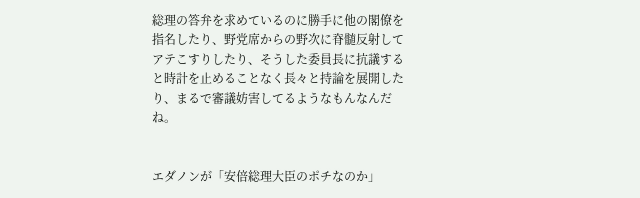総理の答弁を求めているのに勝手に他の閣僚を指名したり、野党席からの野次に脊髄反射してアテこすりしたり、そうした委員長に抗議すると時計を止めることなく長々と持論を展開したり、まるで審議妨害してるようなもんなんだね。


エダノンが「安倍総理大臣のポチなのか」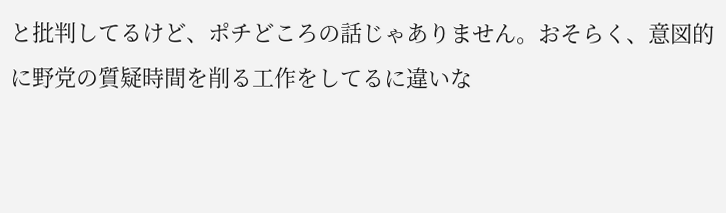と批判してるけど、ポチどころの話じゃありません。おそらく、意図的に野党の質疑時間を削る工作をしてるに違いな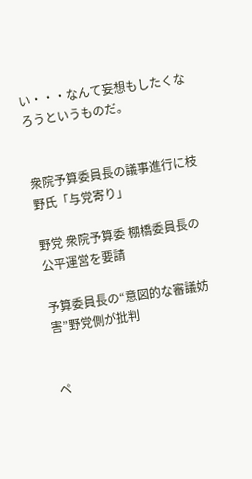い・・・なんて妄想もしたくなろうというものだ。


衆院予算委員長の議事進行に枝野氏「与党寄り」

野党 衆院予算委 棚橋委員長の公平運営を要請

予算委員長の“意図的な審議妨害”野党側が批判


ペ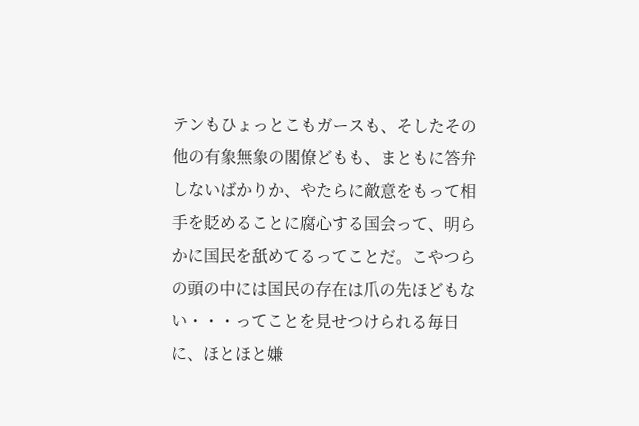テンもひょっとこもガースも、そしたその他の有象無象の閣僚どもも、まともに答弁しないばかりか、やたらに敵意をもって相手を貶めることに腐心する国会って、明らかに国民を舐めてるってことだ。こやつらの頭の中には国民の存在は爪の先ほどもない・・・ってことを見せつけられる毎日に、ほとほと嫌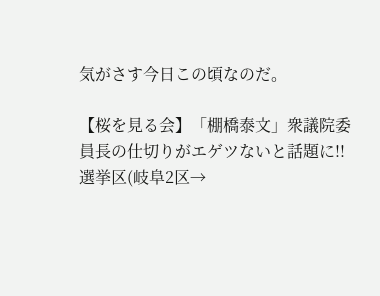気がさす今日この頃なのだ。

【桜を見る会】「棚橋泰文」衆議院委員長の仕切りがエゲツないと話題に!!選挙区(岐阜2区→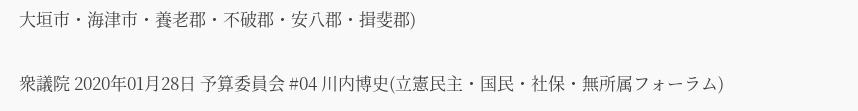大垣市・海津市・養老郡・不破郡・安八郡・揖斐郡)

衆議院 2020年01月28日 予算委員会 #04 川内博史(立憲民主・国民・社保・無所属フォーラム)